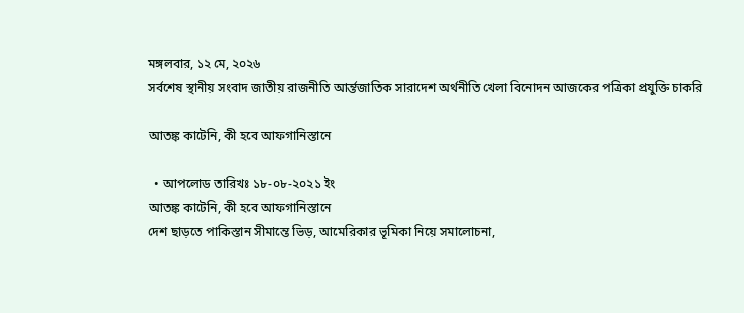মঙ্গলবার, ১২ মে, ২০২৬
সর্বশেষ স্থানীয় সংবাদ জাতীয় রাজনীতি আর্ন্তজাতিক সারাদেশ অর্থনীতি খেলা বিনোদন আজকের পত্রিকা প্রযুক্তি চাকরি

আতঙ্ক কাটেনি, কী হবে আফগানিস্তানে

  • আপলোড তারিখঃ ১৮-০৮-২০২১ ইং
আতঙ্ক কাটেনি, কী হবে আফগানিস্তানে
দেশ ছাড়তে পাকিস্তান সীমান্তে ভিড়, আমেরিকার ভূমিকা নিয়ে সমালোচনা,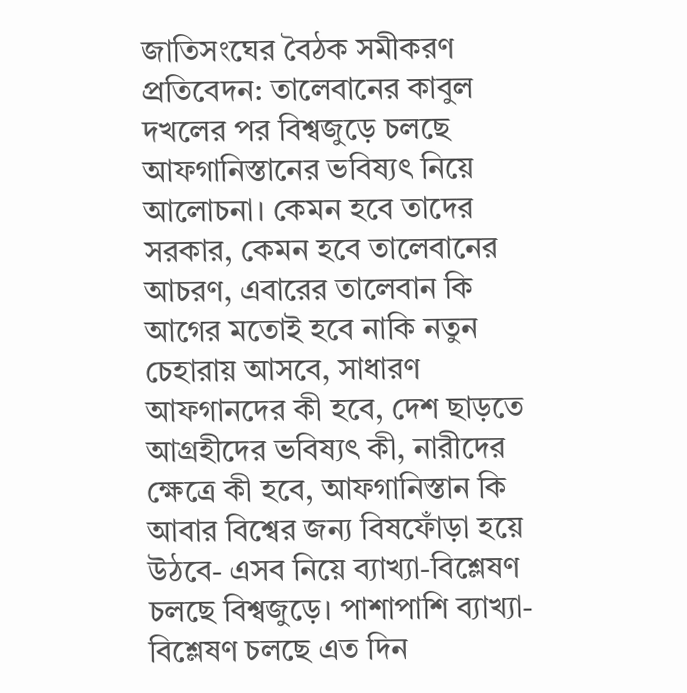জাতিসংঘের বৈঠক সমীকরণ প্রতিবেদন: তালেবানের কাবুল দখলের পর বিশ্বজুড়ে চলছে আফগানিস্তানের ভবিষ্যৎ নিয়ে আলোচনা। কেমন হবে তাদের সরকার, কেমন হবে তালেবানের আচরণ, এবারের তালেবান কি আগের মতোই হবে নাকি নতুন চেহারায় আসবে, সাধারণ আফগানদের কী হবে, দেশ ছাড়তে আগ্রহীদের ভবিষ্যৎ কী, নারীদের ক্ষেত্রে কী হবে, আফগানিস্তান কি আবার বিশ্বের জন্য বিষফোঁড়া হয়ে উঠবে- এসব নিয়ে ব্যাখ্যা-বিশ্লেষণ চলছে বিশ্বজুড়ে। পাশাপাশি ব্যাখ্যা-বিশ্লেষণ চলছে এত দিন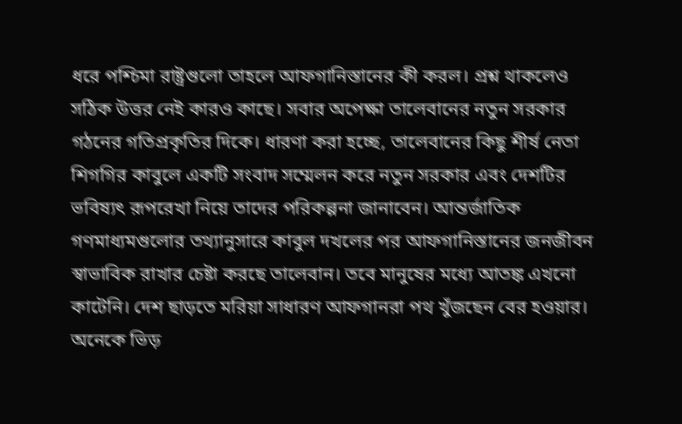ধরে পশ্চিমা রাষ্ট্রগুলো তাহলে আফগানিস্তানের কী করল। প্রশ্ন থাকলেও সঠিক উত্তর নেই কারও কাছে। সবার অপেক্ষা তালেবানের নতুন সরকার গঠনের গতিপ্রকৃতির দিকে। ধারণা করা হচ্ছে, তালেবানের কিছু শীর্ষ নেতা শিগগির কাবুলে একটি সংবাদ সম্মেলন করে নতুন সরকার এবং দেশটির ভবিষ্যৎ রূপরেখা নিয়ে তাদের পরিকল্পনা জানাবেন। আন্তর্জাতিক গণমাধ্যমগুলোর তথ্যানুসারে কাবুল দখলের পর আফগানিস্তানের জনজীবন স্বাভাবিক রাখার চেষ্টা করছে তালেবান। তবে মানুষের মধ্যে আতঙ্ক এখনো কাটেনি। দেশ ছাড়তে মরিয়া সাধারণ আফগানরা পথ খুঁজছেন বের হওয়ার। অনেকে ভিড়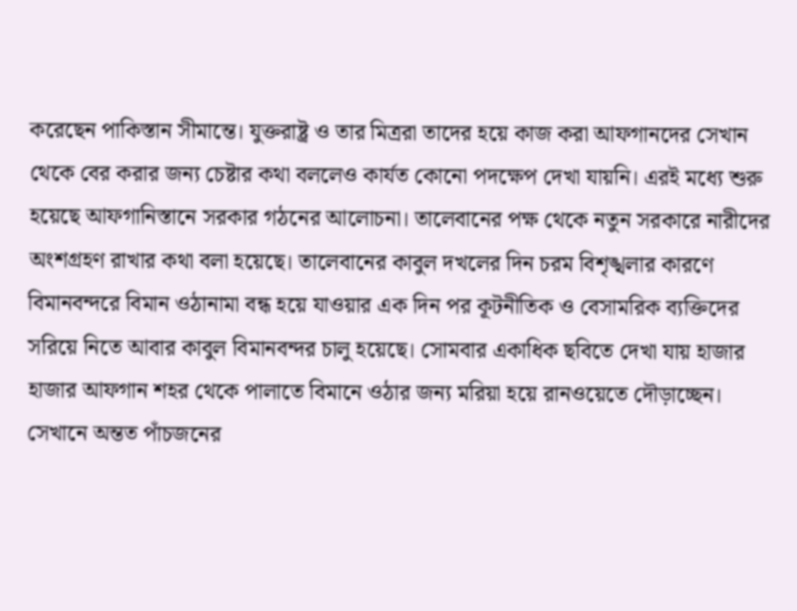করেছেন পাকিস্তান সীমান্তে। যুক্তরাষ্ট্র ও তার মিত্ররা তাদের হয়ে কাজ করা আফগানদের সেখান থেকে বের করার জন্য চেষ্টার কথা বললেও কার্যত কোনো পদক্ষেপ দেখা যায়নি। এরই মধ্যে শুরু হয়েছে আফগানিস্তানে সরকার গঠনের আলোচনা। তালেবানের পক্ষ থেকে নতুন সরকারে নারীদের অংশগ্রহণ রাখার কথা বলা হয়েছে। তালেবানের কাবুল দখলের দিন চরম বিশৃঙ্খলার কারণে বিমানবন্দরে বিমান ওঠানামা বন্ধ হয়ে যাওয়ার এক দিন পর কূটনীতিক ও বেসামরিক ব্যক্তিদের সরিয়ে নিতে আবার কাবুল বিমানবন্দর চালু হয়েছে। সোমবার একাধিক ছবিতে দেখা যায় হাজার হাজার আফগান শহর থেকে পালাতে বিমানে ওঠার জন্য মরিয়া হয়ে রানওয়েতে দৌড়াচ্ছেন। সেখানে অন্তত পাঁচজনের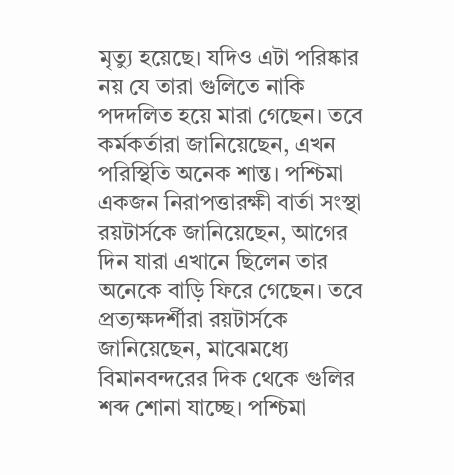মৃত্যু হয়েছে। যদিও এটা পরিষ্কার নয় যে তারা গুলিতে নাকি পদদলিত হয়ে মারা গেছেন। তবে কর্মকর্তারা জানিয়েছেন, এখন পরিস্থিতি অনেক শান্ত। পশ্চিমা একজন নিরাপত্তারক্ষী বার্তা সংস্থা রয়টার্সকে জানিয়েছেন, আগের দিন যারা এখানে ছিলেন তার অনেকে বাড়ি ফিরে গেছেন। তবে প্রত্যক্ষদর্শীরা রয়টার্সকে জানিয়েছেন, মাঝেমধ্যে বিমানবন্দরের দিক থেকে গুলির শব্দ শোনা যাচ্ছে। পশ্চিমা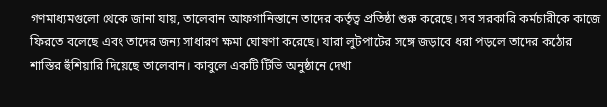গণমাধ্যমগুলো থেকে জানা যায়, তালেবান আফগানিস্তানে তাদের কর্তৃত্ব প্রতিষ্ঠা শুরু করেছে। সব সরকারি কর্মচারীকে কাজে ফিরতে বলেছে এবং তাদের জন্য সাধারণ ক্ষমা ঘোষণা করেছে। যারা লুটপাটের সঙ্গে জড়াবে ধরা পড়লে তাদের কঠোর শাস্তির হুঁশিয়ারি দিয়েছে তালেবান। কাবুলে একটি টিভি অনুষ্ঠানে দেখা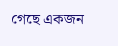গেছে একজন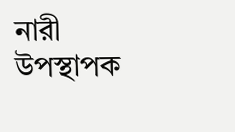নারী উপস্থাপক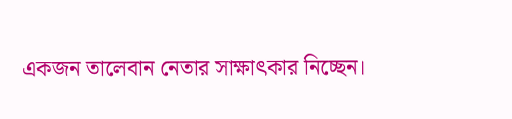একজন তালেবান নেতার সাক্ষাৎকার নিচ্ছেন।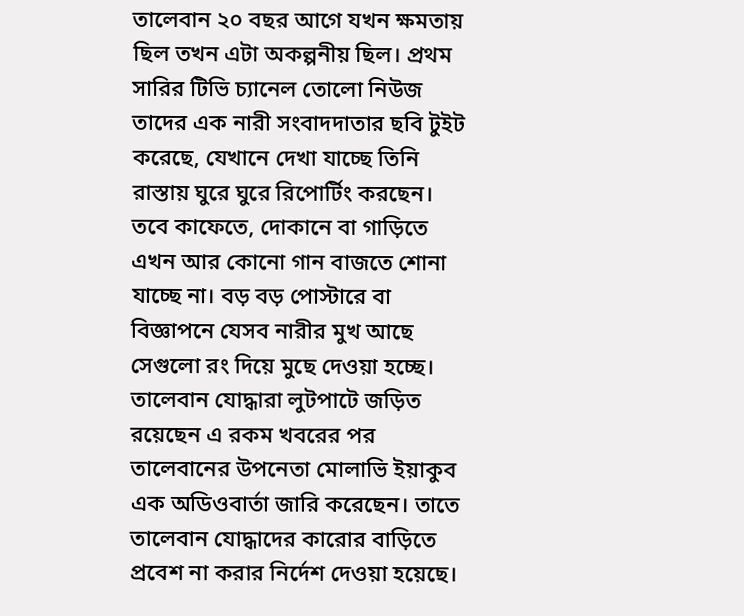তালেবান ২০ বছর আগে যখন ক্ষমতায় ছিল তখন এটা অকল্পনীয় ছিল। প্রথম সারির টিভি চ্যানেল তোলো নিউজ তাদের এক নারী সংবাদদাতার ছবি টুইট করেছে, যেখানে দেখা যাচ্ছে তিনি রাস্তায় ঘুরে ঘুরে রিপোর্টিং করছেন। তবে কাফেতে, দোকানে বা গাড়িতে এখন আর কোনো গান বাজতে শোনা যাচ্ছে না। বড় বড় পোস্টারে বা বিজ্ঞাপনে যেসব নারীর মুখ আছে সেগুলো রং দিয়ে মুছে দেওয়া হচ্ছে। তালেবান যোদ্ধারা লুটপাটে জড়িত রয়েছেন এ রকম খবরের পর তালেবানের উপনেতা মোলাভি ইয়াকুব এক অডিওবার্তা জারি করেছেন। তাতে তালেবান যোদ্ধাদের কারোর বাড়িতে প্রবেশ না করার নির্দেশ দেওয়া হয়েছে।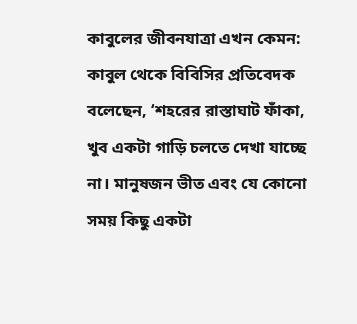কাবুলের জীবনযাত্রা এখন কেমন: কাবুল থেকে বিবিসির প্রতিবেদক বলেছেন, ‘শহরের রাস্তাঘাট ফাঁকা, খুব একটা গাড়ি চলতে দেখা যাচ্ছে না। মানুষজন ভীত এবং যে কোনো সময় কিছু একটা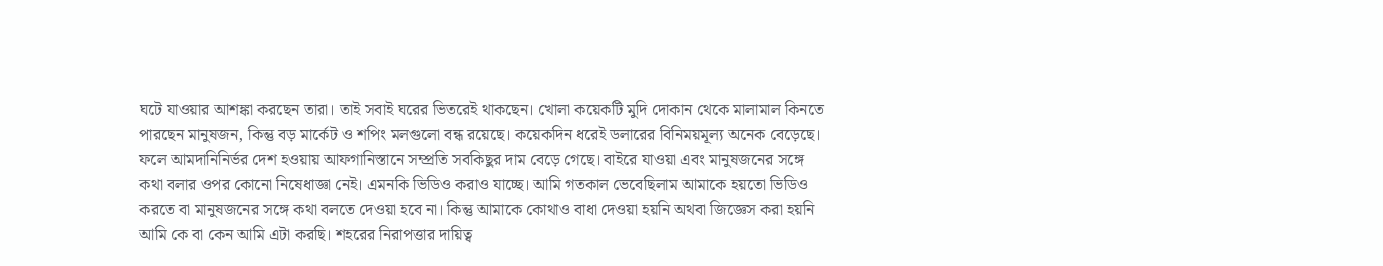ঘটে যাওয়ার আশঙ্কা করছেন তারা। তাই সবাই ঘরের ভিতরেই থাকছেন। খোলা কয়েকটি মুদি দোকান থেকে মালামাল কিনতে পারছেন মানুষজন, কিন্তু বড় মার্কেট ও শপিং মলগুলো বন্ধ রয়েছে। কয়েকদিন ধরেই ডলারের বিনিময়মূল্য অনেক বেড়েছে। ফলে আমদানিনির্ভর দেশ হওয়ায় আফগানিস্তানে সম্প্রতি সবকিছুর দাম বেড়ে গেছে। বাইরে যাওয়া এবং মানুষজনের সঙ্গে কথা বলার ওপর কোনো নিষেধাজ্ঞা নেই। এমনকি ভিডিও করাও যাচ্ছে। আমি গতকাল ভেবেছিলাম আমাকে হয়তো ভিডিও করতে বা মানুষজনের সঙ্গে কথা বলতে দেওয়া হবে না। কিন্তু আমাকে কোথাও বাধা দেওয়া হয়নি অথবা জিজ্ঞেস করা হয়নি আমি কে বা কেন আমি এটা করছি। শহরের নিরাপত্তার দায়িত্ব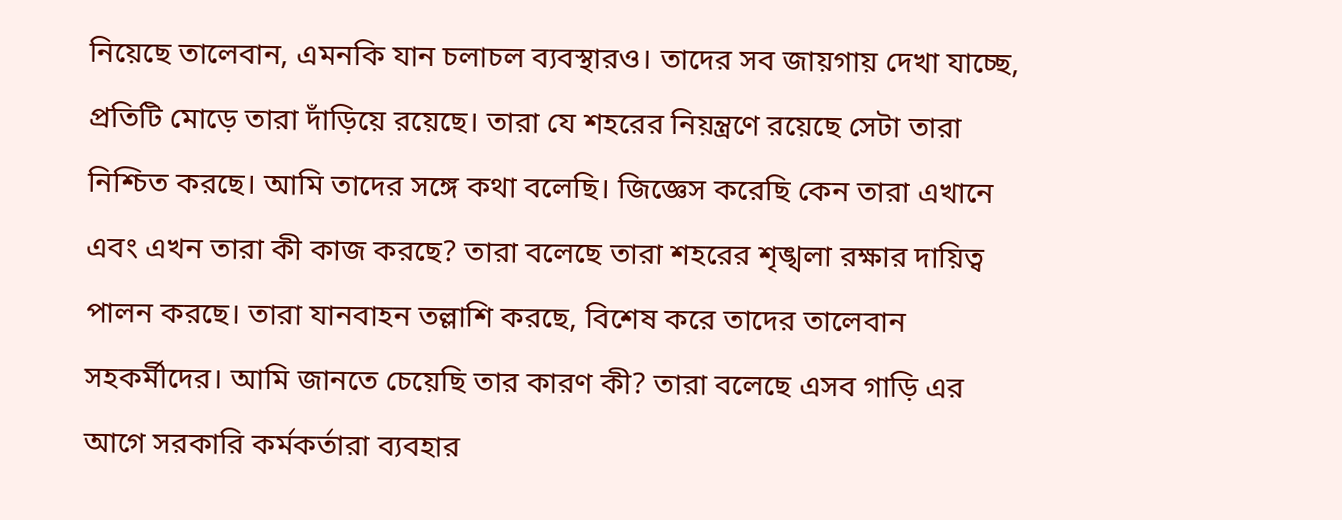নিয়েছে তালেবান, এমনকি যান চলাচল ব্যবস্থারও। তাদের সব জায়গায় দেখা যাচ্ছে, প্রতিটি মোড়ে তারা দাঁড়িয়ে রয়েছে। তারা যে শহরের নিয়ন্ত্রণে রয়েছে সেটা তারা নিশ্চিত করছে। আমি তাদের সঙ্গে কথা বলেছি। জিজ্ঞেস করেছি কেন তারা এখানে এবং এখন তারা কী কাজ করছে? তারা বলেছে তারা শহরের শৃঙ্খলা রক্ষার দায়িত্ব পালন করছে। তারা যানবাহন তল্লাশি করছে, বিশেষ করে তাদের তালেবান সহকর্মীদের। আমি জানতে চেয়েছি তার কারণ কী? তারা বলেছে এসব গাড়ি এর আগে সরকারি কর্মকর্তারা ব্যবহার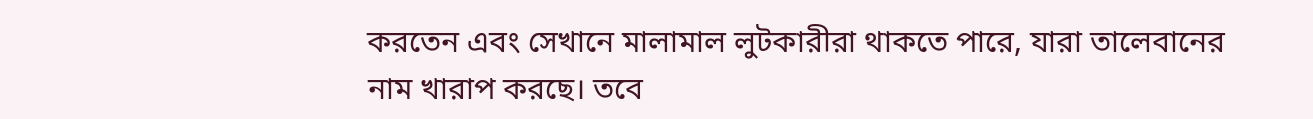করতেন এবং সেখানে মালামাল লুটকারীরা থাকতে পারে, যারা তালেবানের নাম খারাপ করছে। তবে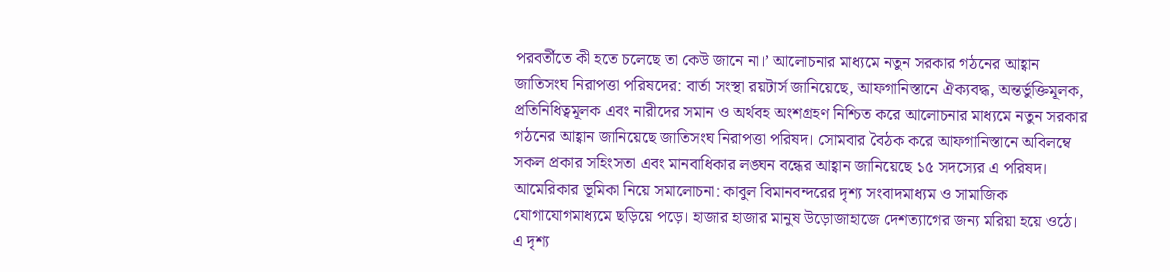পরবর্তীতে কী হতে চলেছে তা কেউ জানে না।’ আলোচনার মাধ্যমে নতুন সরকার গঠনের আহ্বান জাতিসংঘ নিরাপত্তা পরিষদের: বার্তা সংস্থা রয়টার্স জানিয়েছে, আফগানিস্তানে ঐক্যবদ্ধ, অন্তর্ভুক্তিমূলক, প্রতিনিধিত্বমূলক এবং নারীদের সমান ও অর্থবহ অংশগ্রহণ নিশ্চিত করে আলোচনার মাধ্যমে নতুন সরকার গঠনের আহ্বান জানিয়েছে জাতিসংঘ নিরাপত্তা পরিষদ। সোমবার বৈঠক করে আফগানিস্তানে অবিলম্বে সকল প্রকার সহিংসতা এবং মানবাধিকার লঙ্ঘন বন্ধের আহ্বান জানিয়েছে ১৫ সদস্যের এ পরিষদ। আমেরিকার ভূমিকা নিয়ে সমালোচনা: কাবুল বিমানবন্দরের দৃশ্য সংবাদমাধ্যম ও সামাজিক যোগাযোগমাধ্যমে ছড়িয়ে পড়ে। হাজার হাজার মানুষ উড়োজাহাজে দেশত্যাগের জন্য মরিয়া হয়ে ওঠে। এ দৃশ্য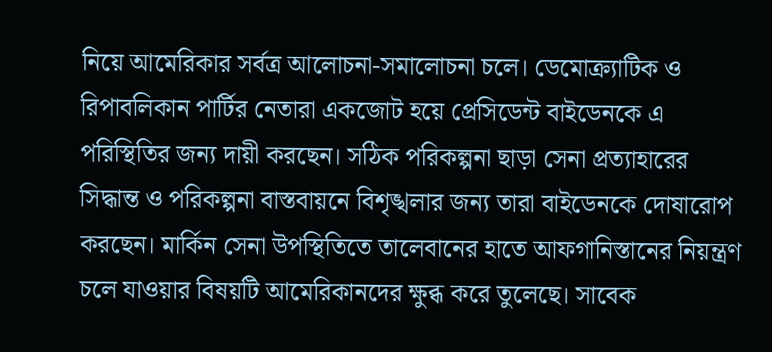নিয়ে আমেরিকার সর্বত্র আলোচনা-সমালোচনা চলে। ডেমোক্র্যাটিক ও রিপাবলিকান পার্টির নেতারা একজোট হয়ে প্রেসিডেন্ট বাইডেনকে এ পরিস্থিতির জন্য দায়ী করছেন। সঠিক পরিকল্পনা ছাড়া সেনা প্রত্যাহারের সিদ্ধান্ত ও পরিকল্পনা বাস্তবায়নে বিশৃঙ্খলার জন্য তারা বাইডেনকে দোষারোপ করছেন। মার্কিন সেনা উপস্থিতিতে তালেবানের হাতে আফগানিস্তানের নিয়ন্ত্রণ চলে যাওয়ার বিষয়টি আমেরিকানদের ক্ষুব্ধ করে তুলেছে। সাবেক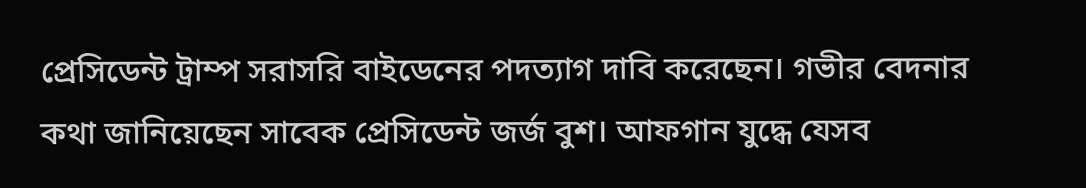প্রেসিডেন্ট ট্রাম্প সরাসরি বাইডেনের পদত্যাগ দাবি করেছেন। গভীর বেদনার কথা জানিয়েছেন সাবেক প্রেসিডেন্ট জর্জ বুশ। আফগান যুদ্ধে যেসব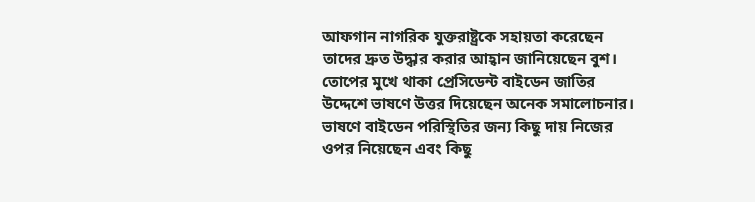আফগান নাগরিক যুক্তরাষ্ট্রকে সহায়তা করেছেন তাদের দ্রুত উদ্ধার করার আহ্বান জানিয়েছেন বুশ। তোপের মুখে থাকা প্রেসিডেন্ট বাইডেন জাতির উদ্দেশে ভাষণে উত্তর দিয়েছেন অনেক সমালোচনার। ভাষণে বাইডেন পরিস্থিতির জন্য কিছু দায় নিজের ওপর নিয়েছেন এবং কিছু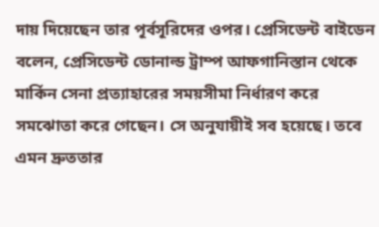দায় দিয়েছেন তার পূর্বসূরিদের ওপর। প্রেসিডেন্ট বাইডেন বলেন, প্রেসিডেন্ট ডোনাল্ড ট্রাম্প আফগানিস্তান থেকে মার্কিন সেনা প্রত্যাহারের সময়সীমা নির্ধারণ করে সমঝোতা করে গেছেন। সে অনুযায়ীই সব হয়েছে। তবে এমন দ্রুততার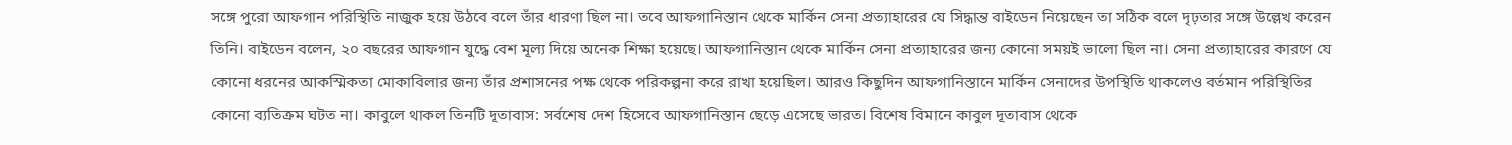সঙ্গে পুরো আফগান পরিস্থিতি নাজুক হয়ে উঠবে বলে তাঁর ধারণা ছিল না। তবে আফগানিস্তান থেকে মার্কিন সেনা প্রত্যাহারের যে সিদ্ধান্ত বাইডেন নিয়েছেন তা সঠিক বলে দৃঢ়তার সঙ্গে উল্লেখ করেন তিনি। বাইডেন বলেন, ২০ বছরের আফগান যুদ্ধে বেশ মূল্য দিয়ে অনেক শিক্ষা হয়েছে। আফগানিস্তান থেকে মার্কিন সেনা প্রত্যাহারের জন্য কোনো সময়ই ভালো ছিল না। সেনা প্রত্যাহারের কারণে যে কোনো ধরনের আকস্মিকতা মোকাবিলার জন্য তাঁর প্রশাসনের পক্ষ থেকে পরিকল্পনা করে রাখা হয়েছিল। আরও কিছুদিন আফগানিস্তানে মার্কিন সেনাদের উপস্থিতি থাকলেও বর্তমান পরিস্থিতির কোনো ব্যতিক্রম ঘটত না। কাবুলে থাকল তিনটি দূতাবাস: সর্বশেষ দেশ হিসেবে আফগানিস্তান ছেড়ে এসেছে ভারত। বিশেষ বিমানে কাবুল দূতাবাস থেকে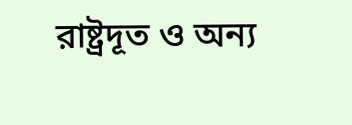রাষ্ট্রদূত ও অন্য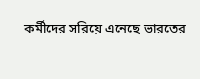কর্মীদের সরিয়ে এনেছে ভারতের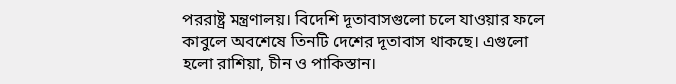পররাষ্ট্র মন্ত্রণালয়। বিদেশি দূতাবাসগুলো চলে যাওয়ার ফলে কাবুলে অবশেষে তিনটি দেশের দূতাবাস থাকছে। এগুলো হলো রাশিয়া, চীন ও পাকিস্তান।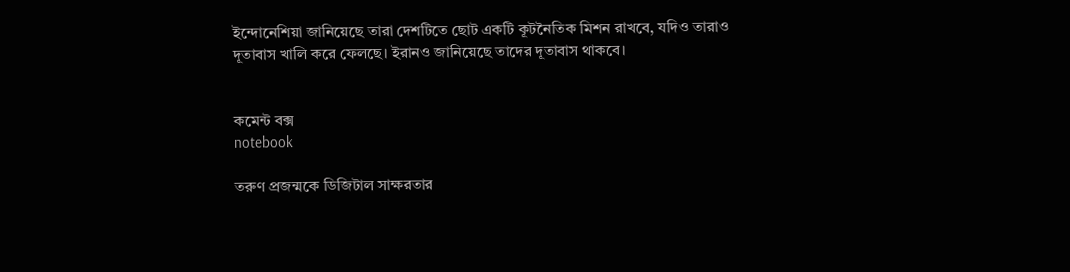ইন্দোনেশিয়া জানিয়েছে তারা দেশটিতে ছোট একটি কূটনৈতিক মিশন রাখবে, যদিও তারাও দূতাবাস খালি করে ফেলছে। ইরানও জানিয়েছে তাদের দূতাবাস থাকবে।


কমেন্ট বক্স
notebook

তরুণ প্রজন্মকে ডিজিটাল সাক্ষরতার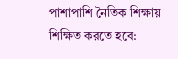পাশাপাশি নৈতিক শিক্ষায় শিক্ষিত করতে হবে: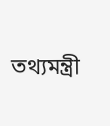তথ্যমন্ত্রী